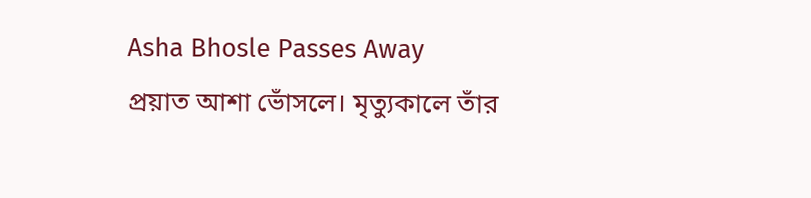Asha Bhosle Passes Away
প্রয়াত আশা ভোঁসলে। মৃত্যুকালে তাঁর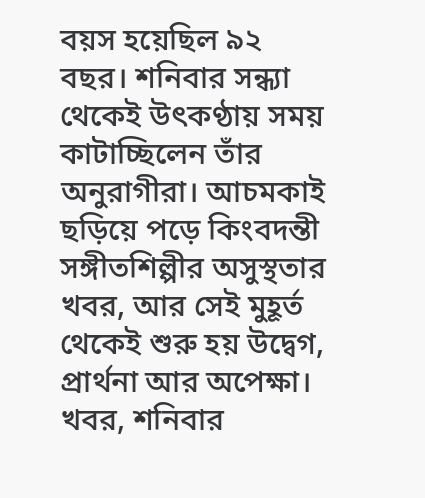বয়স হয়েছিল ৯২ বছর। শনিবার সন্ধ্যা থেকেই উৎকণ্ঠায় সময় কাটাচ্ছিলেন তাঁর অনুরাগীরা। আচমকাই ছড়িয়ে পড়ে কিংবদন্তী সঙ্গীতশিল্পীর অসুস্থতার খবর, আর সেই মুহূর্ত থেকেই শুরু হয় উদ্বেগ, প্রার্থনা আর অপেক্ষা।
খবর, শনিবার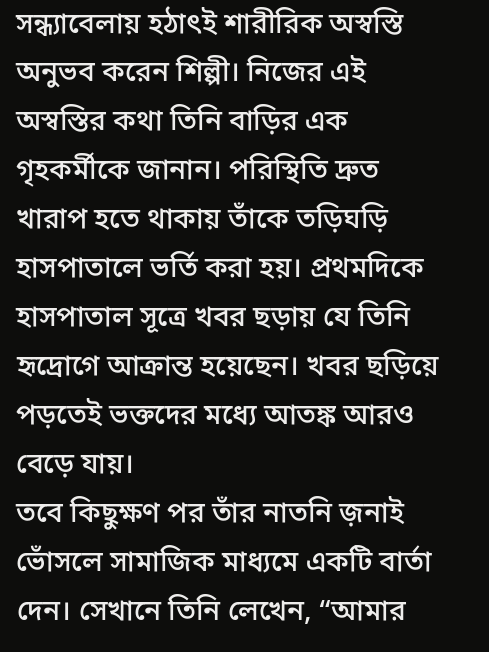সন্ধ্যাবেলায় হঠাৎই শারীরিক অস্বস্তি অনুভব করেন শিল্পী। নিজের এই অস্বস্তির কথা তিনি বাড়ির এক গৃহকর্মীকে জানান। পরিস্থিতি দ্রুত খারাপ হতে থাকায় তাঁকে তড়িঘড়ি হাসপাতালে ভর্তি করা হয়। প্রথমদিকে হাসপাতাল সূত্রে খবর ছড়ায় যে তিনি হৃদ্রোগে আক্রান্ত হয়েছেন। খবর ছড়িয়ে পড়তেই ভক্তদের মধ্যে আতঙ্ক আরও বেড়ে যায়।
তবে কিছুক্ষণ পর তাঁর নাতনি জ়নাই ভোঁসলে সামাজিক মাধ্যমে একটি বার্তা দেন। সেখানে তিনি লেখেন, “আমার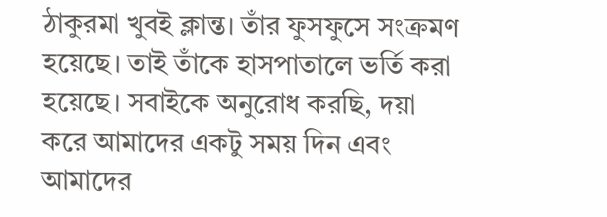ঠাকুরমা খুবই ক্লান্ত। তাঁর ফুসফুসে সংক্রমণ হয়েছে। তাই তাঁকে হাসপাতালে ভর্তি করা হয়েছে। সবাইকে অনুরোধ করছি, দয়া করে আমাদের একটু সময় দিন এবং আমাদের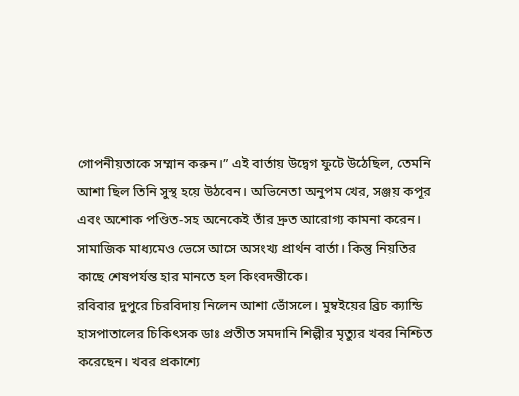গোপনীয়তাকে সম্মান করুন।” এই বার্তায় উদ্বেগ ফুটে উঠেছিল, তেমনি আশা ছিল তিনি সুস্থ হয়ে উঠবেন। অভিনেতা অনুপম খের, সঞ্জয় কপূর এবং অশোক পণ্ডিত-সহ অনেকেই তাঁর দ্রুত আরোগ্য কামনা করেন। সামাজিক মাধ্যমেও ভেসে আসে অসংখ্য প্রার্থন বার্তা। কিন্তু নিয়তির কাছে শেষপর্যন্ত হার মানতে হল কিংবদন্তীকে।
রবিবার দুপুরে চিরবিদায় নিলেন আশা ভোঁসলে। মুম্বইয়ের ব্রিচ ক্যান্ডি হাসপাতালের চিকিৎসক ডাঃ প্রতীত সমদানি শিল্পীর মৃত্যুর খবর নিশ্চিত করেছেন। খবর প্রকাশ্যে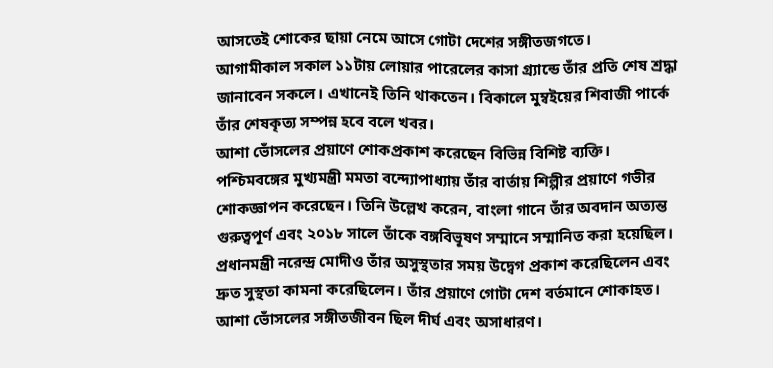আসতেই শোকের ছায়া নেমে আসে গোটা দেশের সঙ্গীতজগতে।
আগামীকাল সকাল ১১টায় লোয়ার পারেলের কাসা গ্র্যান্ডে তাঁর প্রতি শেষ শ্রদ্ধা জানাবেন সকলে। এখানেই তিনি থাকতেন। বিকালে মুম্বইয়ের শিবাজী পার্কে তাঁর শেষকৃত্য সম্পন্ন হবে বলে খবর।
আশা ভোঁসলের প্রয়াণে শোকপ্রকাশ করেছেন বিভিন্ন বিশিষ্ট ব্যক্তি। পশ্চিমবঙ্গের মুখ্যমন্ত্রী মমতা বন্দ্যোপাধ্যায় তাঁর বার্তায় শিল্পীর প্রয়াণে গভীর শোকজ্ঞাপন করেছেন। তিনি উল্লেখ করেন, বাংলা গানে তাঁর অবদান অত্যন্ত গুরুত্বপূর্ণ এবং ২০১৮ সালে তাঁকে বঙ্গবিভূষণ সম্মানে সম্মানিত করা হয়েছিল।
প্রধানমন্ত্রী নরেন্দ্র মোদীও তাঁর অসুস্থতার সময় উদ্বেগ প্রকাশ করেছিলেন এবং দ্রুত সুস্থতা কামনা করেছিলেন। তাঁর প্রয়াণে গোটা দেশ বর্তমানে শোকাহত।
আশা ভোঁসলের সঙ্গীতজীবন ছিল দীর্ঘ এবং অসাধারণ।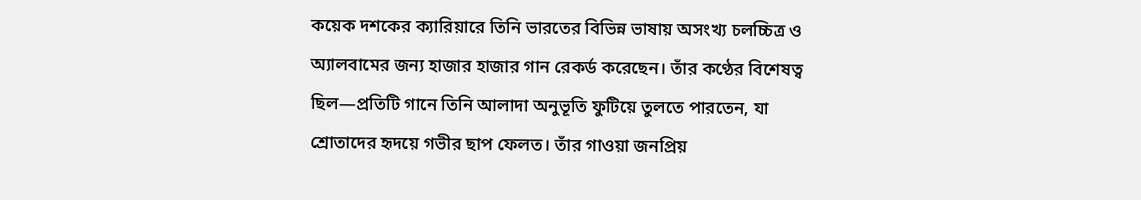কয়েক দশকের ক্যারিয়ারে তিনি ভারতের বিভিন্ন ভাষায় অসংখ্য চলচ্চিত্র ও অ্যালবামের জন্য হাজার হাজার গান রেকর্ড করেছেন। তাঁর কণ্ঠের বিশেষত্ব ছিল—প্রতিটি গানে তিনি আলাদা অনুভূতি ফুটিয়ে তুলতে পারতেন, যা শ্রোতাদের হৃদয়ে গভীর ছাপ ফেলত। তাঁর গাওয়া জনপ্রিয়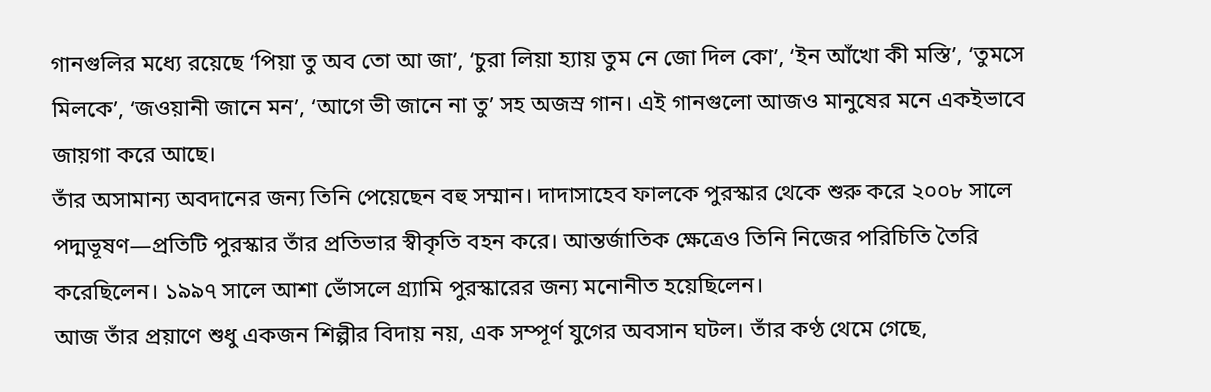গানগুলির মধ্যে রয়েছে ‘পিয়া তু অব তো আ জা’, ‘চুরা লিয়া হ্যায় তুম নে জো দিল কো’, ‘ইন আঁখো কী মস্তি’, ‘তুমসে মিলকে’, ‘জওয়ানী জানে মন’, ‘আগে ভী জানে না তু’ সহ অজস্র গান। এই গানগুলো আজও মানুষের মনে একইভাবে জায়গা করে আছে।
তাঁর অসামান্য অবদানের জন্য তিনি পেয়েছেন বহু সম্মান। দাদাসাহেব ফালকে পুরস্কার থেকে শুরু করে ২০০৮ সালে পদ্মভূষণ—প্রতিটি পুরস্কার তাঁর প্রতিভার স্বীকৃতি বহন করে। আন্তর্জাতিক ক্ষেত্রেও তিনি নিজের পরিচিতি তৈরি করেছিলেন। ১৯৯৭ সালে আশা ভোঁসলে গ্র্যামি পুরস্কারের জন্য মনোনীত হয়েছিলেন।
আজ তাঁর প্রয়াণে শুধু একজন শিল্পীর বিদায় নয়, এক সম্পূর্ণ যুগের অবসান ঘটল। তাঁর কণ্ঠ থেমে গেছে,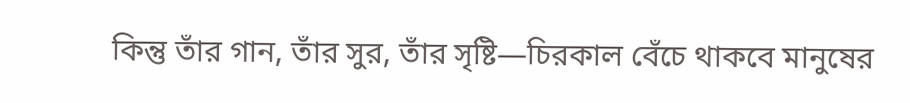কিন্তু তাঁর গান, তাঁর সুর, তাঁর সৃষ্টি—চিরকাল বেঁচে থাকবে মানুষের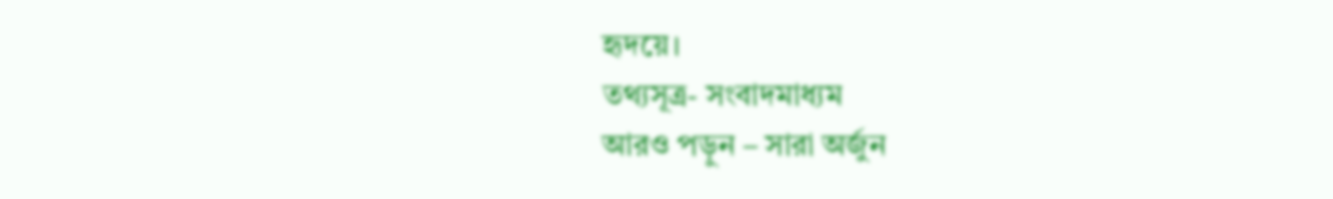হৃদয়ে।
তথ্যসূত্র- সংবাদমাধ্যম
আরও পড়ুন – সারা অর্জুন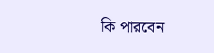কি পারবেন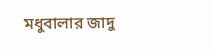মধুবালার জাদু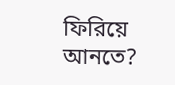ফিরিয়ে আনতে?